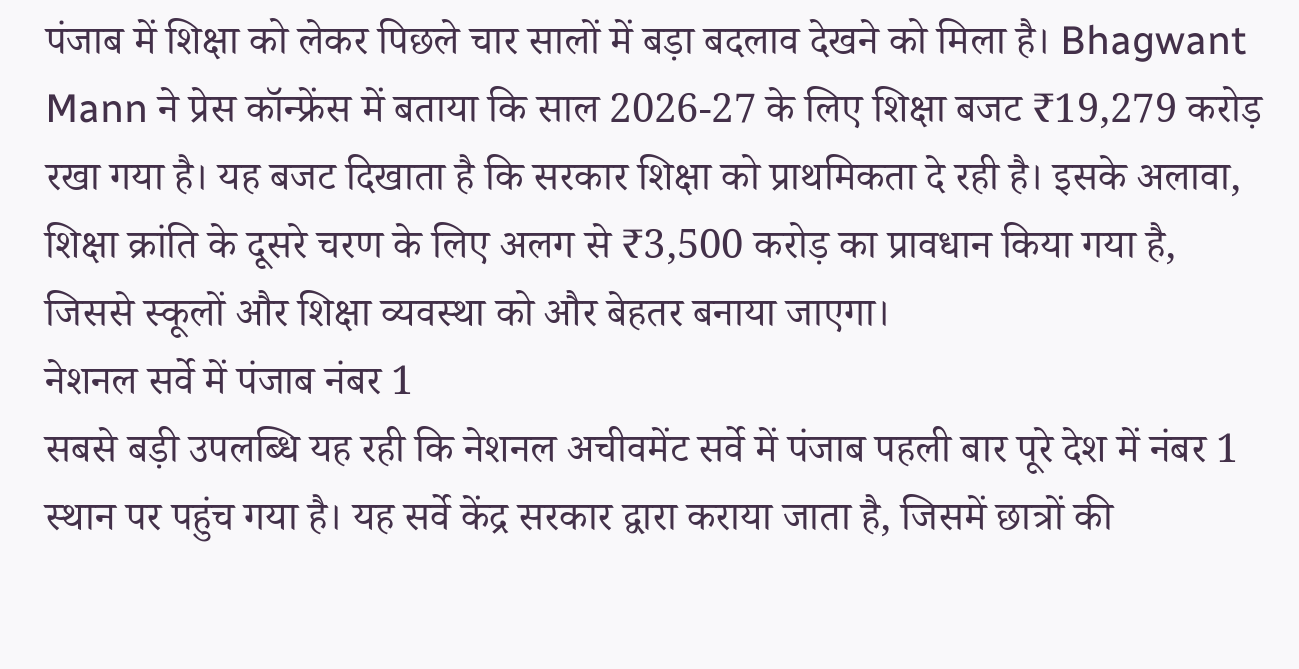पंजाब में शिक्षा को लेकर पिछले चार सालों में बड़ा बदलाव देखने को मिला है। Bhagwant Mann ने प्रेस कॉन्फ्रेंस में बताया कि साल 2026-27 के लिए शिक्षा बजट ₹19,279 करोड़ रखा गया है। यह बजट दिखाता है कि सरकार शिक्षा को प्राथमिकता दे रही है। इसके अलावा, शिक्षा क्रांति के दूसरे चरण के लिए अलग से ₹3,500 करोड़ का प्रावधान किया गया है, जिससे स्कूलों और शिक्षा व्यवस्था को और बेहतर बनाया जाएगा।
नेशनल सर्वे में पंजाब नंबर 1
सबसे बड़ी उपलब्धि यह रही कि नेशनल अचीवमेंट सर्वे में पंजाब पहली बार पूरे देश में नंबर 1 स्थान पर पहुंच गया है। यह सर्वे केंद्र सरकार द्वारा कराया जाता है, जिसमें छात्रों की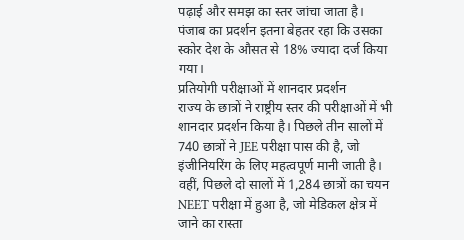पढ़ाई और समझ का स्तर जांचा जाता है। पंजाब का प्रदर्शन इतना बेहतर रहा कि उसका स्कोर देश के औसत से 18% ज्यादा दर्ज किया गया।
प्रतियोगी परीक्षाओं में शानदार प्रदर्शन
राज्य के छात्रों ने राष्ट्रीय स्तर की परीक्षाओं में भी शानदार प्रदर्शन किया है। पिछले तीन सालों में 740 छात्रों ने JEE परीक्षा पास की है, जो इंजीनियरिंग के लिए महत्वपूर्ण मानी जाती है। वहीं, पिछले दो सालों में 1,284 छात्रों का चयन NEET परीक्षा में हुआ है, जो मेडिकल क्षेत्र में जाने का रास्ता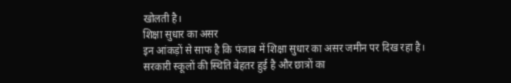खोलती है।
शिक्षा सुधार का असर
इन आंकड़ों से साफ है कि पंजाब में शिक्षा सुधार का असर जमीन पर दिख रहा है। सरकारी स्कूलों की स्थिति बेहतर हुई है और छात्रों का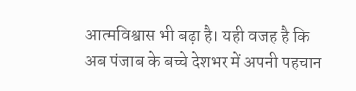आत्मविश्वास भी बढ़ा है। यही वजह है कि अब पंजाब के बच्चे देशभर में अपनी पहचान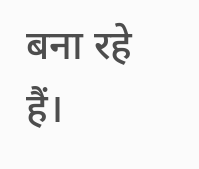बना रहे हैं।